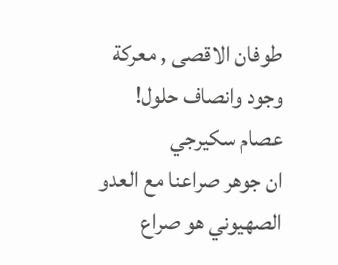طوفان الاقصى , معركة وجود وانصاف حلول!
عصام سكيرجي
ان جوهر صراعنا مع العدو الصهيوني هو صراع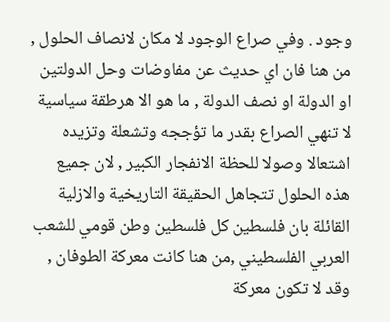وجود . وفي صراع الوجود لا مكان لانصاف الحلول , من هنا فان اي حديث عن مفاوضات وحل الدولتين او الدولة او نصف الدولة , ما هو الا هرطقة سياسية لا تنهي الصراع بقدر ما تؤججه وتشعلة وتزيده اشتعالا وصولا للحظة الانفجار الكبير , لان جميع هذه الحلول تتجاهل الحقيقة التاريخية والازلية القائلة بان فلسطين كل فلسطين وطن قومي للشعب العربي الفلسطيني ,من هنا كانت معركة الطوفان , وقد لا تكون معركة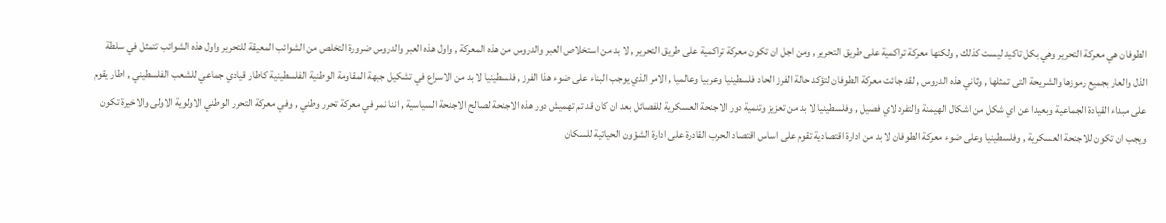الطوفان هي معركة التحرير وهي بكل تاكيد ليست كذلك , ولكنها معركة تراكمية على طريق التحرير , ومن اجل ان تكون معركة تراكمية على طريق التحرير , لا بد من استخلاص العبر والدروس من هذه المعركة , واول هذه العبر والدروس ضرورة التخلص من الشوائب المعيقة للتحرير واول هذه الشوائب تتمثل في سلطة الذل والعار بجميع رموزها والشريحة التى تمثلها , وثاني هذه الدروس , لقد جائت معركة الطوفان لتؤكد حالة الفرز الحاد فلسطينيا وعربيا وعالميا , الامر الذي يوجب البناء على ضوء هذا الفرز , فلسطينيا لا بد من الاسراع في تشكيل جبهة المقاومة الوطنية الفلسطينية كاطار قيادي جماعي للشعب الفلسطيني , اطار يقوم على مبداء القيادة الجماعية وبعيدا عن اي شكل من اشكال الهيمنة والتفرد لاي فصيل , وفلسطينيا لا بد من تعزيز وتنمية دور الاجنحة العسكرية للفصائل بعد ان كان قد تم تهميش دور هذه الاجنحة لصالح الاجنحة السياسية , اننا نمر في معركة تحرر وطني , وفي معركة التحرر الوطني الاولوية الاولى والاخيرة تكون ويجب ان تكون للاجنحة العسكرية , وفلسطينيا وعلى ضوء معركة الطوفان لا بد من ادارة اقتصادية تقوم على اساس اقتصاد الحرب القادرة على ادارة الشؤون الحياتية للسكان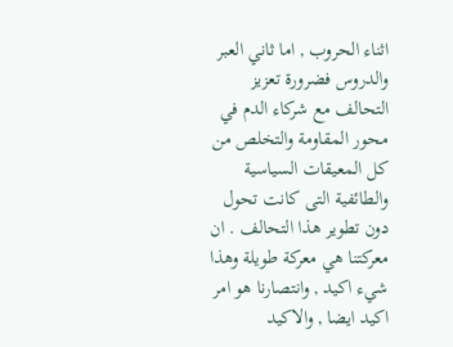اثناء الحروب , اما ثاني العبر والدروس فضرورة تعزيز التحالف مع شركاء الدم في محور المقاومة والتخلص من كل المعيقات السياسية والطائفية التى كانت تحول دون تطوير هذا التحالف . ان معركتنا هي معركة طويلة وهذا شيء اكيد , وانتصارنا هو امر اكيد ايضا , والاكيد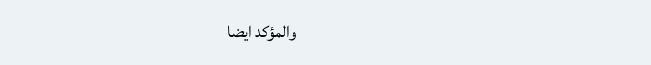والمؤكد ايضا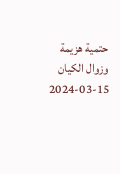حتمية هزيمة وزوال الكيان
2024-03-15